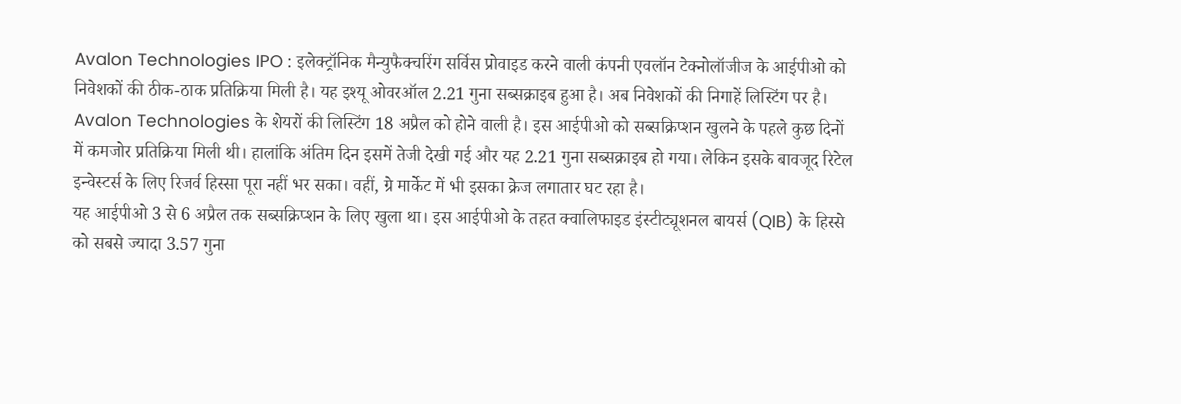Avalon Technologies IPO : इलेक्ट्रॉनिक मैन्युफैक्चरिंग सर्विस प्रोवाइड करने वाली कंपनी एवलॉन टेक्नोलॉजीज के आईपीओ को निवेशकों की ठीक-ठाक प्रतिक्रिया मिली है। यह इश्यू ओवरऑल 2.21 गुना सब्सक्राइब हुआ है। अब निवेशकों की निगाहें लिस्टिंग पर है। Avalon Technologies के शेयरों की लिस्टिंग 18 अप्रैल को होने वाली है। इस आईपीओ को सब्सक्रिप्शन खुलने के पहले कुछ दिनों में कमजोर प्रतिक्रिया मिली थी। हालांकि अंतिम दिन इसमें तेजी देखी गई और यह 2.21 गुना सब्सक्राइब हो गया। लेकिन इसके बावजूद रिटेल इन्वेस्टर्स के लिए रिजर्व हिस्सा पूरा नहीं भर सका। वहीं, ग्रे मार्केट में भी इसका क्रेज लगातार घट रहा है।
यह आईपीओ 3 से 6 अप्रैल तक सब्सक्रिप्शन के लिए खुला था। इस आईपीओ के तहत क्वालिफाइड इंस्टीट्यूशनल बायर्स (QIB) के हिस्से को सबसे ज्यादा 3.57 गुना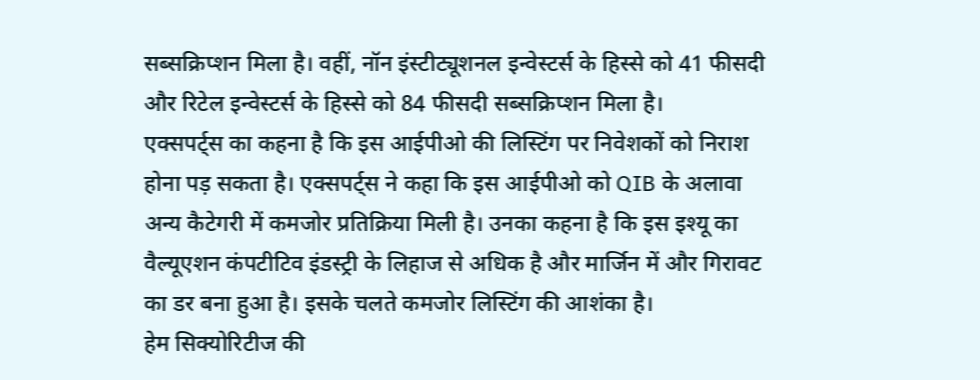सब्सक्रिप्शन मिला है। वहीं, नॉन इंस्टीट्यूशनल इन्वेस्टर्स के हिस्से को 41 फीसदी और रिटेल इन्वेस्टर्स के हिस्से को 84 फीसदी सब्सक्रिप्शन मिला है।
एक्सपर्ट्स का कहना है कि इस आईपीओ की लिस्टिंग पर निवेशकों को निराश होना पड़ सकता है। एक्सपर्ट्स ने कहा कि इस आईपीओ को QIB के अलावा अन्य कैटेगरी में कमजोर प्रतिक्रिया मिली है। उनका कहना है कि इस इश्यू का वैल्यूएशन कंपटीटिव इंडस्ट्री के लिहाज से अधिक है और मार्जिन में और गिरावट का डर बना हुआ है। इसके चलते कमजोर लिस्टिंग की आशंका है।
हेम सिक्योरिटीज की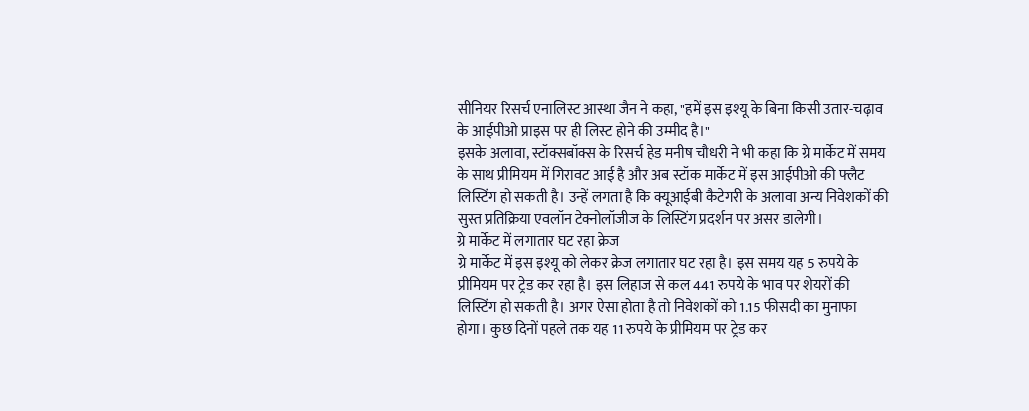सीनियर रिसर्च एनालिस्ट आस्था जैन ने कहा, "हमें इस इश्यू के बिना किसी उतार-चढ़ाव के आईपीओ प्राइस पर ही लिस्ट होने की उम्मीद है।"
इसके अलावा, स्टॉक्सबॉक्स के रिसर्च हेड मनीष चौधरी ने भी कहा कि ग्रे मार्केट में समय के साथ प्रीमियम में गिरावट आई है और अब स्टॉक मार्केट में इस आईपीओ की फ्लैट लिस्टिंग हो सकती है। उन्हें लगता है कि क्यूआईबी कैटेगरी के अलावा अन्य निवेशकों की सुस्त प्रतिक्रिया एवलॉन टेक्नोलॉजीज के लिस्टिंग प्रदर्शन पर असर डालेगी।
ग्रे मार्केट में लगातार घट रहा क्रेज
ग्रे मार्केट में इस इश्यू को लेकर क्रेज लगातार घट रहा है। इस समय यह 5 रुपये के प्रीमियम पर ट्रेड कर रहा है। इस लिहाज से कल 441 रुपये के भाव पर शेयरों की लिस्टिंग हो सकती है। अगर ऐसा होता है तो निवेशकों को 1.15 फीसदी का मुनाफा होगा। कुछ दिनों पहले तक यह 11 रुपये के प्रीमियम पर ट्रेड कर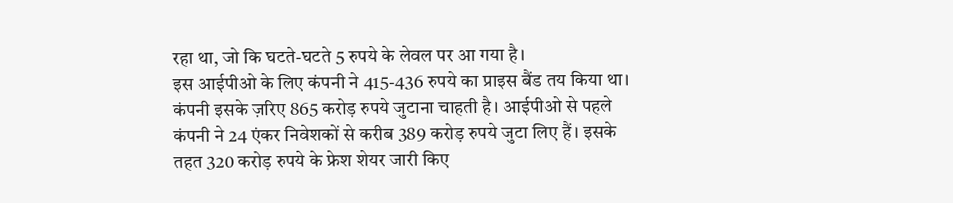रहा था, जो कि घटते-घटते 5 रुपये के लेवल पर आ गया है।
इस आईपीओ के लिए कंपनी ने 415-436 रुपये का प्राइस बैंड तय किया था। कंपनी इसके ज़रिए 865 करोड़ रुपये जुटाना चाहती है। आईपीओ से पहले कंपनी ने 24 एंकर निवेशकों से करीब 389 करोड़ रुपये जुटा लिए हैं। इसके तहत 320 करोड़ रुपये के फ्रेश शेयर जारी किए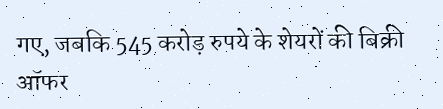गए, जबकि 545 करोड़ रुपये के शेयरों की बिक्री ऑफर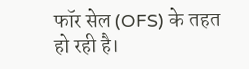फॉर सेल (OFS) के तहत हो रही है।